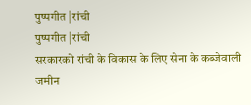पुष्पगीत |रांची
पुष्पगीत |रांची
सरकारको रांची के विकास के लिए सेना के कब्जेवाली जमीन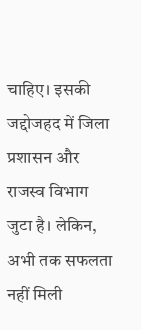चाहिए। इसकी जद्दोजहद में जिला प्रशासन और राजस्व विभाग जुटा है। लेकिन, अभी तक सफलता नहीं मिली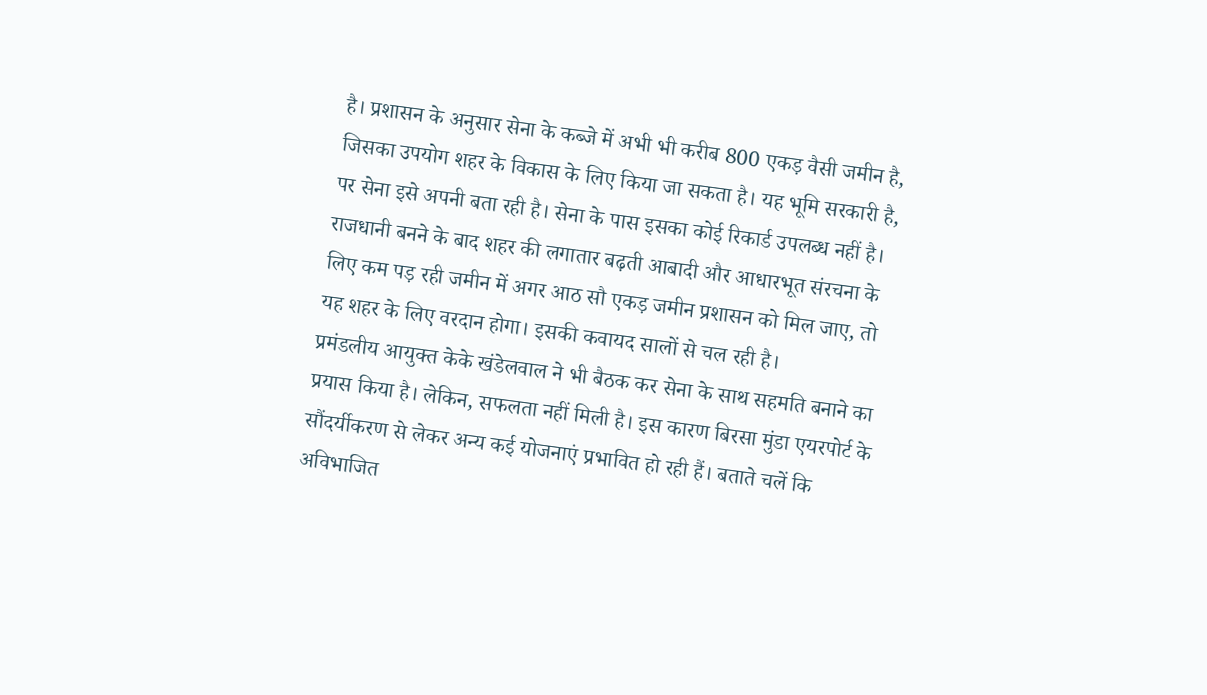है। प्रशासन के अनुसार सेना के कब्जे में अभी भी करीब 800 एकड़ वैसी जमीन है, जिसका उपयोग शहर के विकास के लिए किया जा सकता है। यह भूमि सरकारी है, पर सेना इसे अपनी बता रही है। सेना के पास इसका कोई रिकार्ड उपलब्ध नहीं है। राजधानी बनने के बाद शहर की लगातार बढ़ती आबादी और आधारभूत संरचना के लिए कम पड़ रही जमीन में अगर आठ सौ एकड़ जमीन प्रशासन को मिल जाए, तो यह शहर के लिए वरदान होगा। इसकी कवायद सालों से चल रही है।
प्रमंडलीय आयुक्त केके खंडेलवाल ने भी बैठक कर सेना के साथ सहमति बनाने का प्रयास किया है। लेकिन, सफलता नहीं मिली है। इस कारण बिरसा मुंडा एयरपोर्ट के सौंदर्यीकरण से लेकर अन्य कई योजनाएं प्रभावित हो रही हैं। बताते चलें कि अविभाजित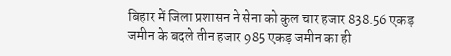बिहार में जिला प्रशासन ने सेना को कुल चार हजार 838.56 एकड़ जमीन के बदले तीन हजार 985 एकड़ जमीन का ही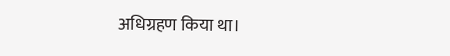अधिग्रहण किया था।